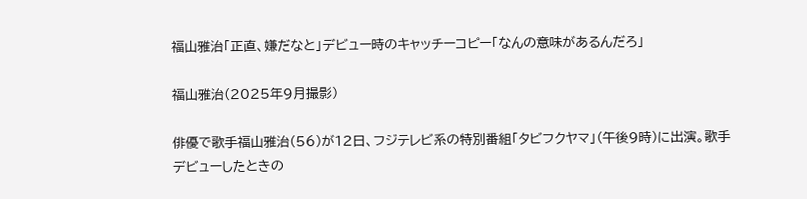福山雅治「正直、嫌だなと」デビュー時のキャッチーコピー「なんの意味があるんだろ」

福山雅治(2025年9月撮影)

俳優で歌手福山雅治(56)が12日、フジテレビ系の特別番組「タビフクヤマ」(午後9時)に出演。歌手デビューしたときの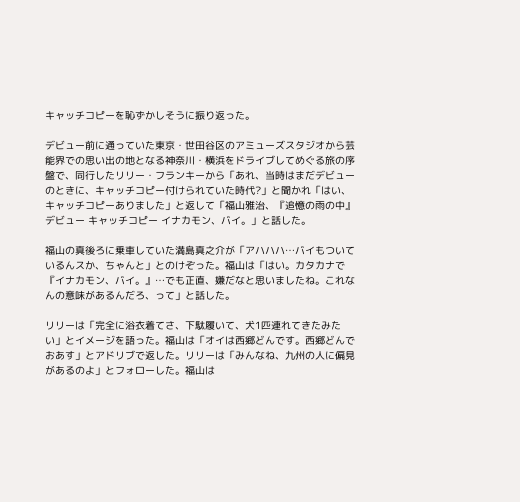キャッチコピーを恥ずかしそうに振り返った。

デビュー前に通っていた東京・世田谷区のアミューズスタジオから芸能界での思い出の地となる神奈川・横浜をドライブしてめぐる旅の序盤で、同行したリリー・フランキーから「あれ、当時はまだデビューのときに、キャッチコピー付けられていた時代?」と聞かれ「はい、キャッチコピーありました」と返して「福山雅治、『追憶の雨の中』デビュー キャッチコピー イナカモン、バイ。」と話した。

福山の真後ろに乗車していた満島真之介が「アハハハ…バイもついているんスか、ちゃんと」とのけぞった。福山は「はい。カタカナで『イナカモン、バイ。』…でも正直、嫌だなと思いましたね。これなんの意味があるんだろ、って」と話した。

リリーは「完全に浴衣着てさ、下駄履いて、犬1匹連れてきたみたい」とイメージを語った。福山は「オイは西郷どんです。西郷どんでおあす」とアドリブで返した。リリーは「みんなね、九州の人に偏見があるのよ」とフォローした。福山は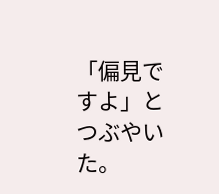「偏見ですよ」とつぶやいた。